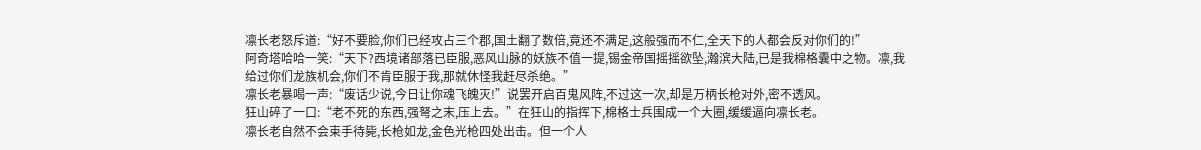凛长老怒斥道:“好不要脸,你们已经攻占三个郡,国土翻了数倍,竟还不满足,这般强而不仁,全天下的人都会反对你们的!”
阿奇塔哈哈一笑:“天下?西境诸部落已臣服,恶风山脉的妖族不值一提,锡金帝国摇摇欲坠,瀚滨大陆,已是我棉格囊中之物。凛,我给过你们龙族机会,你们不肯臣服于我,那就休怪我赶尽杀绝。”
凛长老暴喝一声:“废话少说,今日让你魂飞魄灭!”说罢开启百鬼风阵,不过这一次,却是万柄长枪对外,密不透风。
狂山碎了一口:“老不死的东西,强弩之末,压上去。”在狂山的指挥下,棉格士兵围成一个大圈,缓缓逼向凛长老。
凛长老自然不会束手待毙,长枪如龙,金色光枪四处出击。但一个人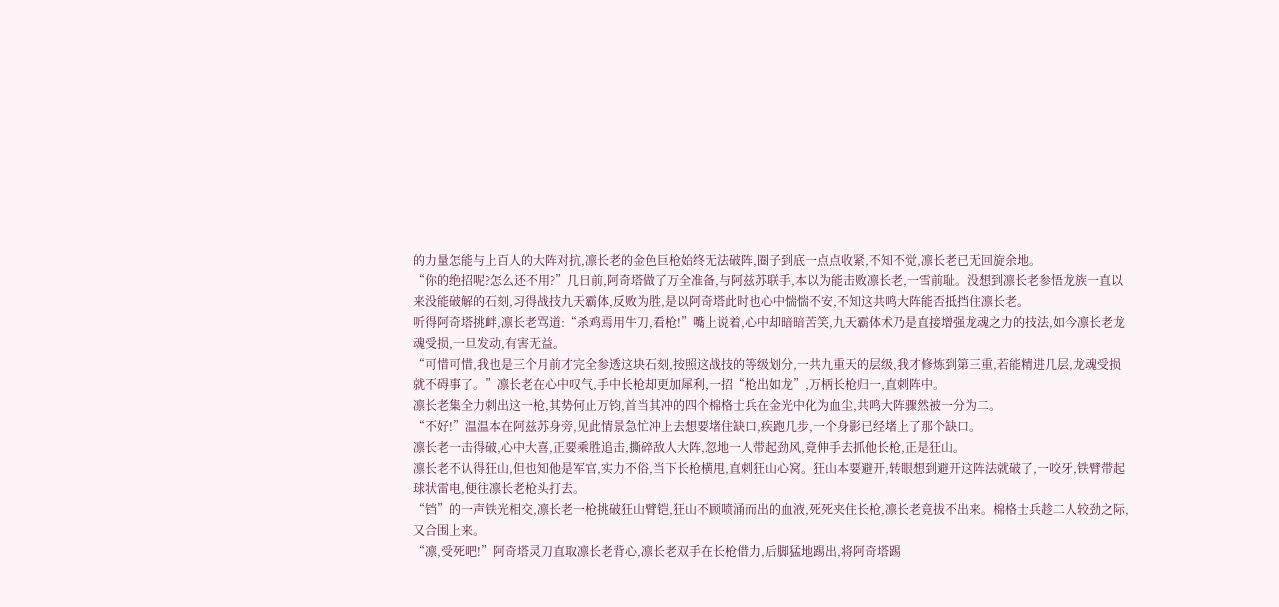的力量怎能与上百人的大阵对抗,凛长老的金色巨枪始终无法破阵,圈子到底一点点收紧,不知不觉,凛长老已无回旋余地。
“你的绝招呢?怎么还不用?”几日前,阿奇塔做了万全准备,与阿兹苏联手,本以为能击败凛长老,一雪前耻。没想到凛长老参悟龙族一直以来没能破解的石刻,习得战技九天霸体,反败为胜,是以阿奇塔此时也心中惴惴不安,不知这共鸣大阵能否抵挡住凛长老。
听得阿奇塔挑衅,凛长老骂道:“杀鸡焉用牛刀,看枪!”嘴上说着,心中却暗暗苦笑,九天霸体术乃是直接增强龙魂之力的技法,如今凛长老龙魂受损,一旦发动,有害无益。
“可惜可惜,我也是三个月前才完全参透这块石刻,按照这战技的等级划分,一共九重天的层级,我才修炼到第三重,若能精进几层,龙魂受损就不碍事了。”凛长老在心中叹气,手中长枪却更加犀利,一招“枪出如龙”,万柄长枪归一,直刺阵中。
凛长老集全力刺出这一枪,其势何止万钧,首当其冲的四个棉格士兵在金光中化为血尘,共鸣大阵骤然被一分为二。
“不好!”温温本在阿兹苏身旁,见此情景急忙冲上去想要堵住缺口,疾跑几步,一个身影已经堵上了那个缺口。
凛长老一击得破,心中大喜,正要乘胜追击,撕碎敌人大阵,忽地一人带起劲风,竟伸手去抓他长枪,正是狂山。
凛长老不认得狂山,但也知他是军官,实力不俗,当下长枪横甩,直刺狂山心窝。狂山本要避开,转眼想到避开这阵法就破了,一咬牙,铁臂带起球状雷电,便往凛长老枪头打去。
“铛”的一声铁光相交,凛长老一枪挑破狂山臂铠,狂山不顾喷涌而出的血液,死死夹住长枪,凛长老竟拔不出来。棉格士兵趁二人较劲之际,又合围上来。
“凛,受死吧!”阿奇塔灵刀直取凛长老背心,凛长老双手在长枪借力,后脚猛地踢出,将阿奇塔踢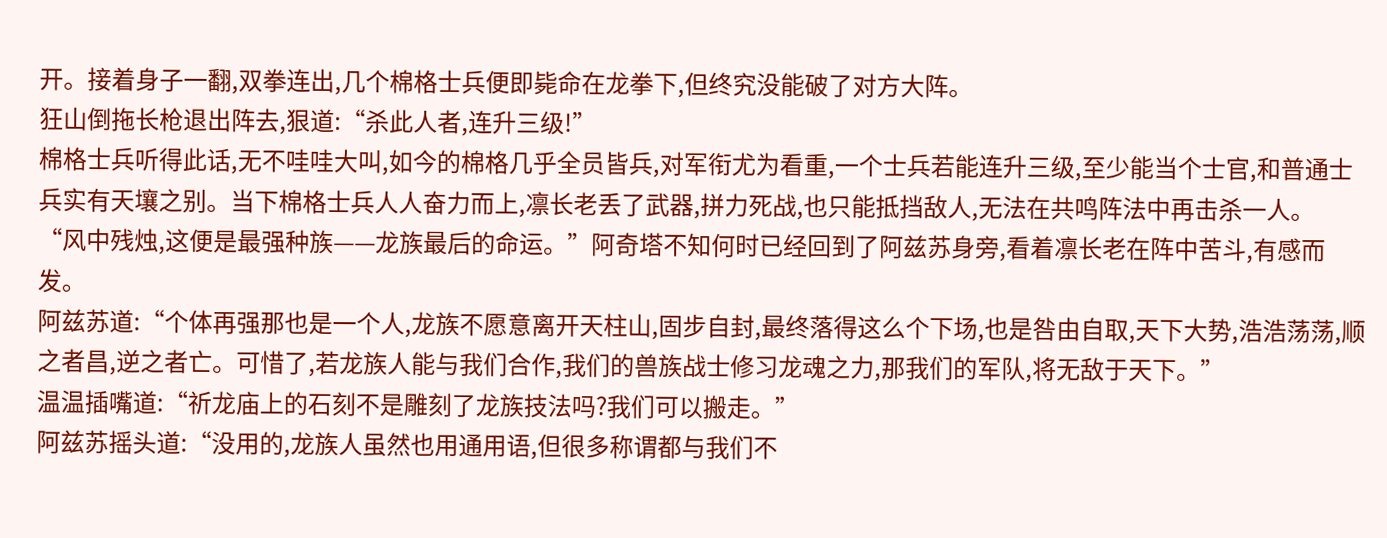开。接着身子一翻,双拳连出,几个棉格士兵便即毙命在龙拳下,但终究没能破了对方大阵。
狂山倒拖长枪退出阵去,狠道:“杀此人者,连升三级!”
棉格士兵听得此话,无不哇哇大叫,如今的棉格几乎全员皆兵,对军衔尤为看重,一个士兵若能连升三级,至少能当个士官,和普通士兵实有天壤之别。当下棉格士兵人人奋力而上,凛长老丢了武器,拼力死战,也只能抵挡敌人,无法在共鸣阵法中再击杀一人。
“风中残烛,这便是最强种族——龙族最后的命运。”阿奇塔不知何时已经回到了阿兹苏身旁,看着凛长老在阵中苦斗,有感而发。
阿兹苏道:“个体再强那也是一个人,龙族不愿意离开天柱山,固步自封,最终落得这么个下场,也是咎由自取,天下大势,浩浩荡荡,顺之者昌,逆之者亡。可惜了,若龙族人能与我们合作,我们的兽族战士修习龙魂之力,那我们的军队,将无敌于天下。”
温温插嘴道:“祈龙庙上的石刻不是雕刻了龙族技法吗?我们可以搬走。”
阿兹苏摇头道:“没用的,龙族人虽然也用通用语,但很多称谓都与我们不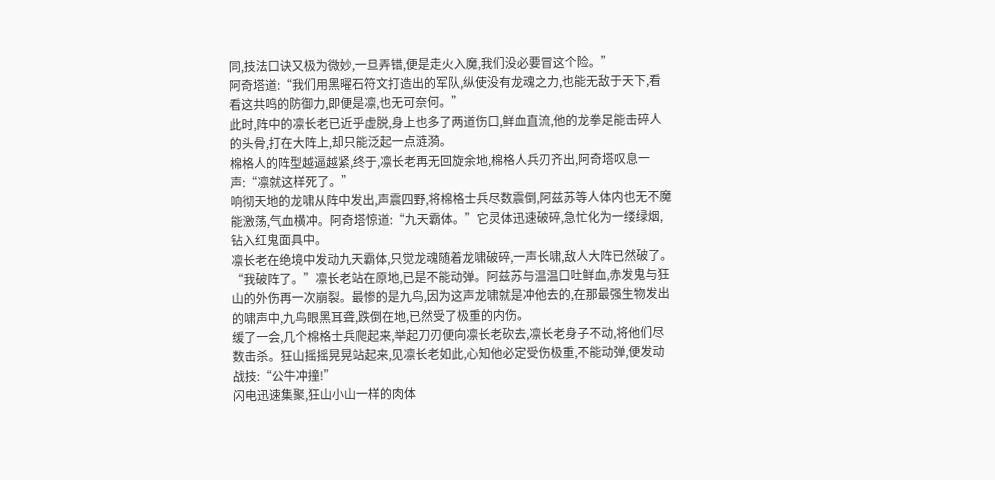同,技法口诀又极为微妙,一旦弄错,便是走火入魔,我们没必要冒这个险。”
阿奇塔道:“我们用黑曜石符文打造出的军队,纵使没有龙魂之力,也能无敌于天下,看看这共鸣的防御力,即便是凛,也无可奈何。”
此时,阵中的凛长老已近乎虚脱,身上也多了两道伤口,鲜血直流,他的龙拳足能击碎人的头骨,打在大阵上,却只能泛起一点涟漪。
棉格人的阵型越逼越紧,终于,凛长老再无回旋余地,棉格人兵刃齐出,阿奇塔叹息一声:“凛就这样死了。”
响彻天地的龙啸从阵中发出,声震四野,将棉格士兵尽数震倒,阿兹苏等人体内也无不魔能激荡,气血横冲。阿奇塔惊道:“九天霸体。”它灵体迅速破碎,急忙化为一缕绿烟,钻入红鬼面具中。
凛长老在绝境中发动九天霸体,只觉龙魂随着龙啸破碎,一声长啸,敌人大阵已然破了。
“我破阵了。”凛长老站在原地,已是不能动弹。阿兹苏与温温口吐鲜血,赤发鬼与狂山的外伤再一次崩裂。最惨的是九鸟,因为这声龙啸就是冲他去的,在那最强生物发出的啸声中,九鸟眼黑耳聋,跌倒在地,已然受了极重的内伤。
缓了一会,几个棉格士兵爬起来,举起刀刃便向凛长老砍去,凛长老身子不动,将他们尽数击杀。狂山摇摇晃晃站起来,见凛长老如此,心知他必定受伤极重,不能动弹,便发动战技:“公牛冲撞!”
闪电迅速集聚,狂山小山一样的肉体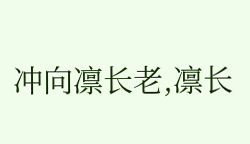冲向凛长老,凛长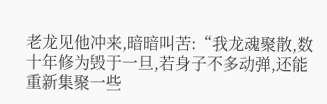老龙见他冲来,暗暗叫苦:“我龙魂聚散,数十年修为毁于一旦,若身子不多动弹,还能重新集聚一些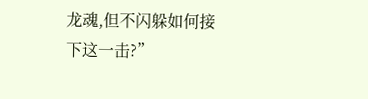龙魂,但不闪躲如何接下这一击?”